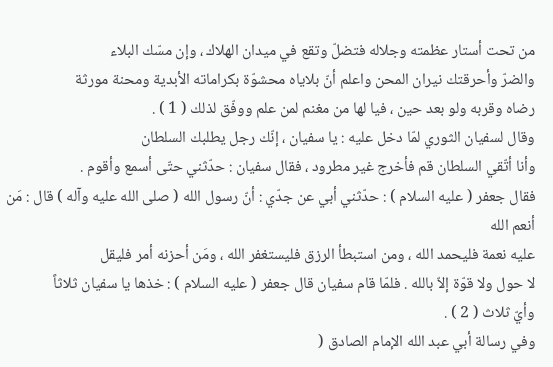من تحت أستار عظمته وجلاله فتضلّ وتقع في ميدان الهلاك ، وإن مسّك البلاء
والضرّ وأحرقتك نيران المحن واعلم أنّ بلاياه محشوّة بكراماته الأبدية ومحنة مورثة
رضاه وقربه ولو بعد حين ، فيا لها من مغنم لمن علم ووفّق لذلك ( 1 ) .
وقال لسفيان الثوري لمّا دخل عليه : يا سفيان ، إنّك رجل يطلبك السلطان
وأنا أتّقي السلطان قم فأخرج غير مطرود ، فقال سفيان : حدّثني حتّى أسمع وأقوم .
فقال جعفر ( عليه السلام ) : حدّثني أبي عن جدّي : أنّ رسول الله ( صلى الله عليه وآله ) قال : مَن أنعم الله
عليه نعمة فليحمد الله ، ومن استبطأ الرزق فليستغفر الله ، ومَن أحزنه أمر فليقل
لا حول ولا قوّة إلاّ بالله . فلمّا قام سفيان قال جعفر ( عليه السلام ) : خذها يا سفيان ثلاثاً
وأيّ ثلاث ( 2 ) .
وفي رسالة أبي عبد الله الإمام الصادق (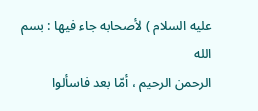عليه السلام ) لأصحابه جاء فيها : بسم الله
الرحمن الرحيم ، أمّا بعد فاسألوا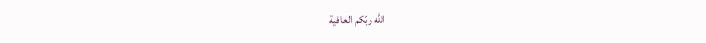الله ربّكم العافية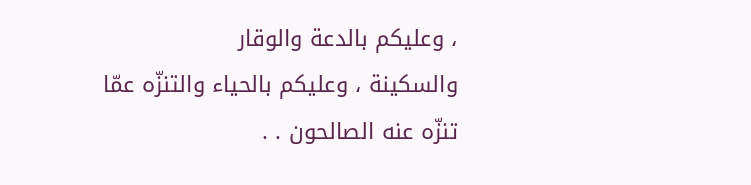، وعليكم بالدعة والوقار
والسكينة ، وعليكم بالحياء والتنزّه عمّا تنزّه عنه الصالحون . .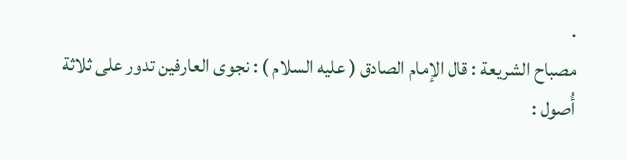.
مصباح الشريعة : قال الإمام الصادق ( عليه السلام ) : نجوى العارفين تدور على ثلاثة
أُصول :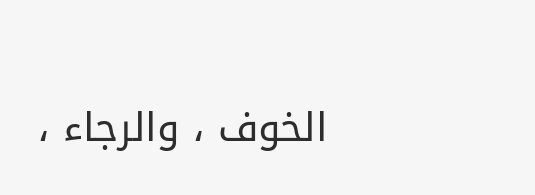الخوف ، والرجاء ،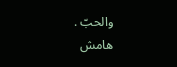والحبّ .
هامش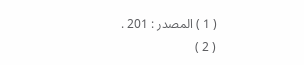( 1 ) المصدر : 201 .
( 2 )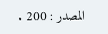المصدر : 200 .